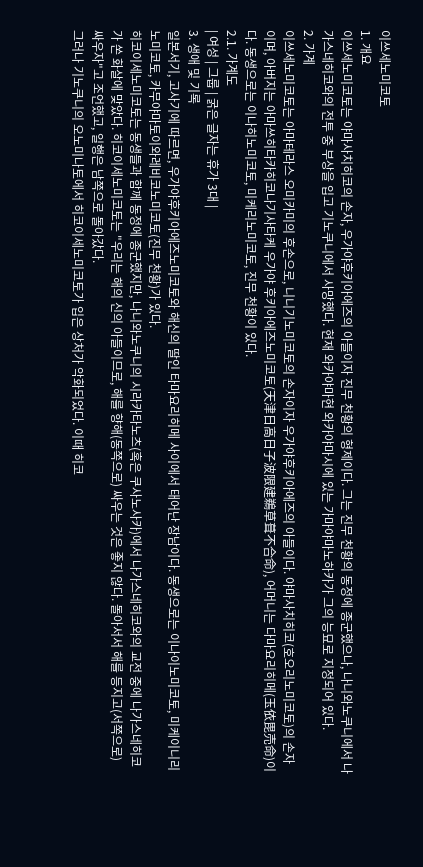이쓰세노미코토
1. 개요
이쓰세노미코토는 야마사치히코의 손자, 우가야후키아에즈의 아들이자 진무 천황의 형제이다. 그는 진무 천황의 동정에 종군했으나, 나니와노쿠니에서 나가스네히코와의 전투 중 부상을 입고 기노쿠니에서 사망했다. 현재 와카야마현 와카야마시에 있는 가마야마노하카가 그의 능묘로 지정되어 있다.
2. 가계
이쓰세노미코토는 아마테라스 오미카미의 후손으로, 니니기노미코토의 손자이자 우가야후키아에즈의 아들이다. 야마사치히코(호오리노미코토)의 손자이며, 아버지는 아마쓰히타카히코나기사타케 우가야 후키아에즈노미코토(天津日高日子波限建鵜草葺不合命), 어머니는 다마요리히메(玉依毘売命)이다. 동생으로는 이나히노미코토, 미케리노미코토, 진무 천황이 있다.
2.1. 가계도
| 여성 | 그룹 | 굵은 글자는 휴가 3대 |
3. 생애 및 기록
일본서기, 고사기에 따르면, 우가야후키아에즈노미코토와 해신의 딸인 타마요리히메 사이에서 태어난 장남이다. 동생으로는 이나이노미코토, 미케이니리노미코토, 카무야마토이와레비코노미코토(진무 천황)가 있다.
히코이세노미코토는 동생들과 함께 동정에 종군했지만, 나니와노쿠니의 시라카타노츠(혹은 쿠사노사카)에서 나가스네히코와의 교전 중에 나가스네히코가 쏜 화살에 맞았다. 히코이세노미코토는 "우리는 해의 신의 아들이므로, 해를 향해(동쪽으로) 싸우는 것은 좋지 않다. 돌아서서 해를 등지고(서쪽으로) 싸우자"고 조언했고, 일행은 남쪽으로 돌아갔다.
그러나 기노쿠니의 오노미나토에서 히코이세노미코토가 입은 상처가 악화되었다. 이때 히코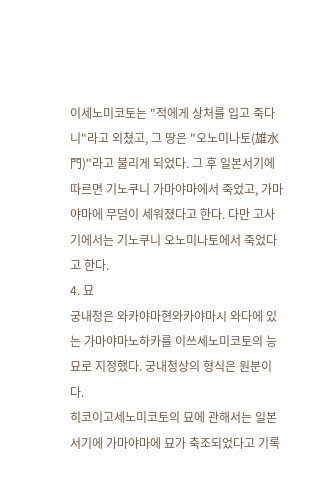이세노미코토는 "적에게 상처를 입고 죽다니"라고 외쳤고, 그 땅은 "오노미나토(雄水門)"라고 불리게 되었다. 그 후 일본서기에 따르면 기노쿠니 가마야마에서 죽었고, 가마야마에 무덤이 세워졌다고 한다. 다만 고사기에서는 기노쿠니 오노미나토에서 죽었다고 한다.
4. 묘
궁내청은 와카야마현와카야마시 와다에 있는 가마야마노하카를 이쓰세노미코토의 능묘로 지정했다. 궁내청상의 형식은 원분이다.
히코이고세노미코토의 묘에 관해서는 일본서기에 가마야마에 묘가 축조되었다고 기록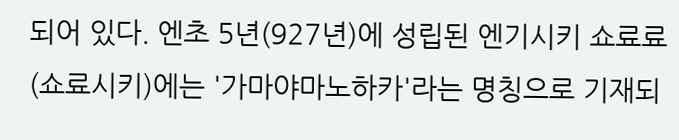되어 있다. 엔초 5년(927년)에 성립된 엔기시키 쇼료료(쇼료시키)에는 '가마야마노하카'라는 명칭으로 기재되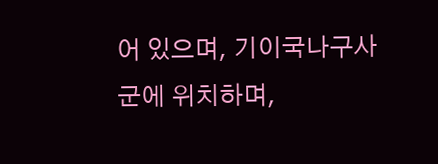어 있으며, 기이국나구사군에 위치하며,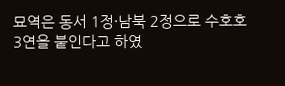묘역은 동서 1정·남북 2정으로 수호호 3연을 붙인다고 하였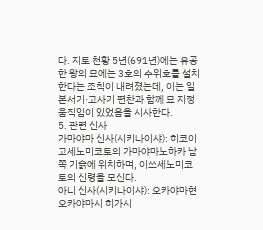다. 지토 천황 5년(691년)에는 유공한 왕의 묘에는 3호의 수위호를 설치한다는 조칙이 내려졌는데, 이는 일본서기·고사기 편찬과 함께 묘 지정 움직임이 있었음을 시사한다.
5. 관련 신사
가마야마 신사(시키나이샤): 히코이고세노미코토의 가마야마노하카 남쪽 기슭에 위치하며, 이쓰세노미코토의 신령을 모신다.
아니 신사(시키나이샤): 오카야마현 오카야마시 히가시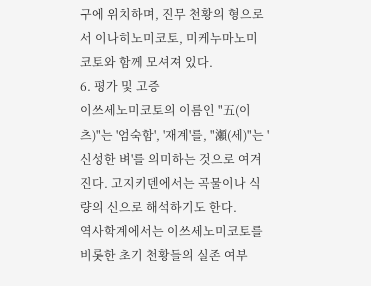구에 위치하며, 진무 천황의 형으로서 이나히노미코토, 미케누마노미코토와 함께 모셔져 있다.
6. 평가 및 고증
이쓰세노미코토의 이름인 "五(이츠)"는 '엄숙함', '재계'를, "瀬(세)"는 '신성한 벼'를 의미하는 것으로 여겨진다. 고지키덴에서는 곡물이나 식량의 신으로 해석하기도 한다.
역사학계에서는 이쓰세노미코토를 비롯한 초기 천황들의 실존 여부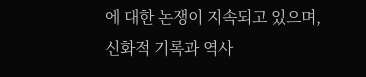에 대한 논쟁이 지속되고 있으며, 신화적 기록과 역사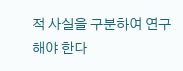적 사실을 구분하여 연구해야 한다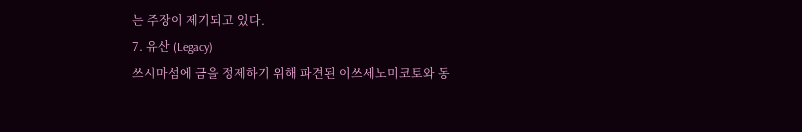는 주장이 제기되고 있다.
7. 유산 (Legacy)
쓰시마섬에 금을 정제하기 위해 파견된 이쓰세노미코토와 동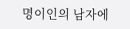명이인의 남자에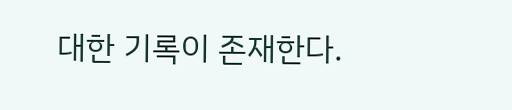대한 기록이 존재한다.